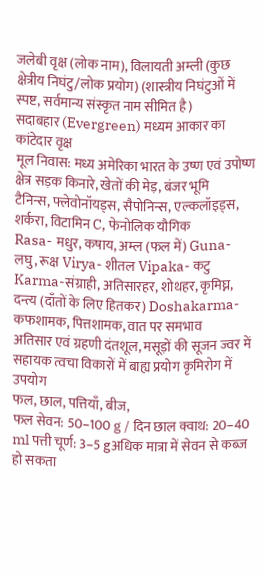जलेबी वृक्ष (लोक नाम), विलायती अम्ली (कुछ क्षेत्रीय निघंटु/लोक प्रयोग) (शास्त्रीय निघंटुओं में स्पष्ट, सर्वमान्य संस्कृत नाम सीमित है)
सदाबहार (Evergreen) मध्यम आकार का कांटेदार वृक्ष
मूल निवास: मध्य अमेरिका भारत के उष्ण एवं उपोष्ण क्षेत्र सड़क किनारे, खेतों की मेड़, बंजर भूमि
टैनिन्स, फ्लेवोनॉयड्स, सैपोनिन्स, एल्कलॉइड्स, शर्करा, विटामिन C, फेनोलिक यौगिक
Rasa- मधुर, कषाय, अम्ल (फल में) Guna- लघु, रूक्ष Virya- शीतल Vipaka- कटु Karma-संग्राही, अतिसारहर, शोथहर, कृमिघ्न, दन्त्य (दाँतों के लिए हितकर) Doshakarma- कफशामक, पित्तशामक, वात पर समभाव
अतिसार एवं ग्रहणी दंतशूल, मसूड़ों की सूजन ज्वर में सहायक त्वचा विकारों में बाह्य प्रयोग कृमिरोग में उपयोग
फल, छाल, पत्तियाँ, बीज,
फल सेवन: 50–100 g / दिन छाल क्वाथ: 20–40 ml पत्ती चूर्ण: 3–5 gअधिक मात्रा में सेवन से कब्ज हो सकता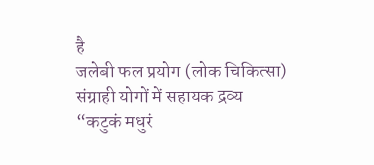है
जलेबी फल प्रयोग (लोक चिकित्सा) संग्राही योगों में सहायक द्रव्य
“कटुकं मधुरं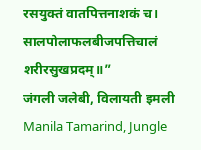रसयुक्तं वातपित्तनाशकं च। सालपोलाफलबीजपत्तिचालं शरीरसुखप्रदम्॥”
जंगली जलेबी, विलायती इमली
Manila Tamarind, Jungle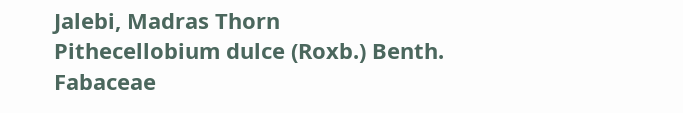Jalebi, Madras Thorn
Pithecellobium dulce (Roxb.) Benth.
Fabaceae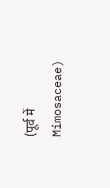(पूर्व में Mimosaceae)